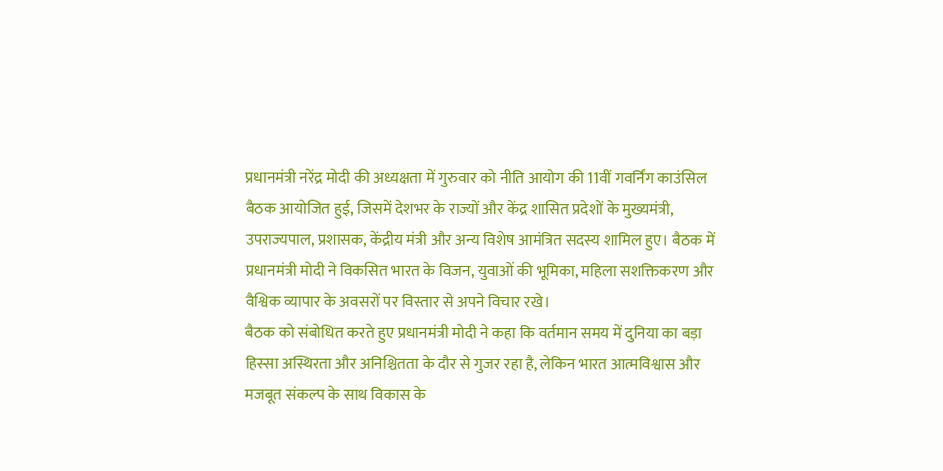प्रधानमंत्री नरेंद्र मोदी की अध्यक्षता में गुरुवार को नीति आयोग की 11वीं गवर्निंग काउंसिल बैठक आयोजित हुई, जिसमें देशभर के राज्यों और केंद्र शासित प्रदेशों के मुख्यमंत्री, उपराज्यपाल, प्रशासक, केंद्रीय मंत्री और अन्य विशेष आमंत्रित सदस्य शामिल हुए। बैठक में प्रधानमंत्री मोदी ने विकसित भारत के विजन, युवाओं की भूमिका, महिला सशक्तिकरण और वैश्विक व्यापार के अवसरों पर विस्तार से अपने विचार रखे।
बैठक को संबोधित करते हुए प्रधानमंत्री मोदी ने कहा कि वर्तमान समय में दुनिया का बड़ा हिस्सा अस्थिरता और अनिश्चितता के दौर से गुजर रहा है, लेकिन भारत आत्मविश्वास और मजबूत संकल्प के साथ विकास के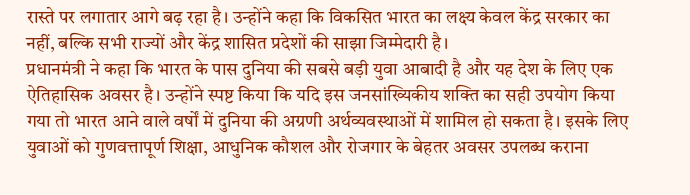रास्ते पर लगातार आगे बढ़ रहा है। उन्होंने कहा कि विकसित भारत का लक्ष्य केवल केंद्र सरकार का नहीं, बल्कि सभी राज्यों और केंद्र शासित प्रदेशों की साझा जिम्मेदारी है।
प्रधानमंत्री ने कहा कि भारत के पास दुनिया की सबसे बड़ी युवा आबादी है और यह देश के लिए एक ऐतिहासिक अवसर है। उन्होंने स्पष्ट किया कि यदि इस जनसांख्यिकीय शक्ति का सही उपयोग किया गया तो भारत आने वाले वर्षों में दुनिया की अग्रणी अर्थव्यवस्थाओं में शामिल हो सकता है। इसके लिए युवाओं को गुणवत्तापूर्ण शिक्षा, आधुनिक कौशल और रोजगार के बेहतर अवसर उपलब्ध कराना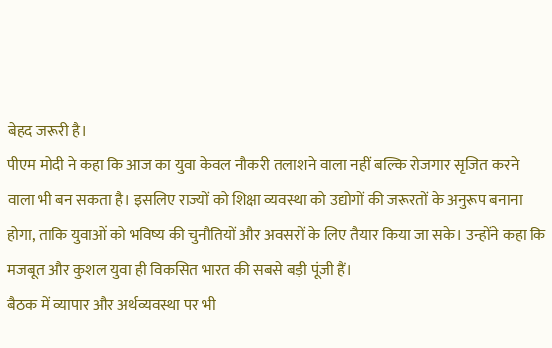बेहद जरूरी है।
पीएम मोदी ने कहा कि आज का युवा केवल नौकरी तलाशने वाला नहीं बल्कि रोजगार सृजित करने वाला भी बन सकता है। इसलिए राज्यों को शिक्षा व्यवस्था को उद्योगों की जरूरतों के अनुरूप बनाना होगा, ताकि युवाओं को भविष्य की चुनौतियों और अवसरों के लिए तैयार किया जा सके। उन्होंने कहा कि मजबूत और कुशल युवा ही विकसित भारत की सबसे बड़ी पूंजी हैं।
बैठक में व्यापार और अर्थव्यवस्था पर भी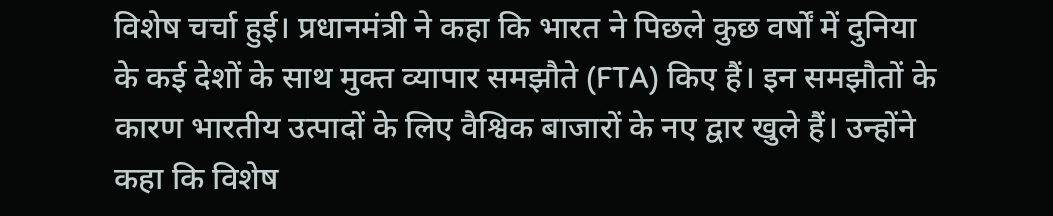विशेष चर्चा हुई। प्रधानमंत्री ने कहा कि भारत ने पिछले कुछ वर्षों में दुनिया के कई देशों के साथ मुक्त व्यापार समझौते (FTA) किए हैं। इन समझौतों के कारण भारतीय उत्पादों के लिए वैश्विक बाजारों के नए द्वार खुले हैं। उन्होंने कहा कि विशेष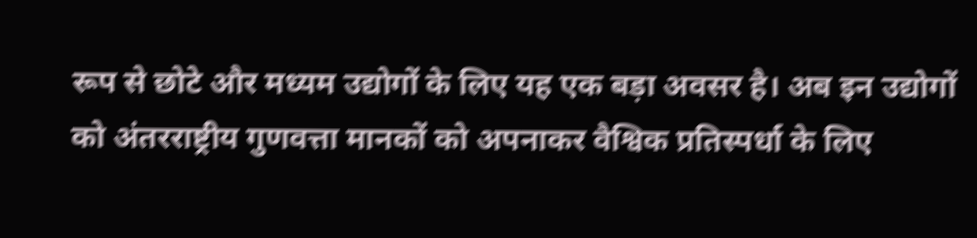रूप से छोटे और मध्यम उद्योगों के लिए यह एक बड़ा अवसर है। अब इन उद्योगों को अंतरराष्ट्रीय गुणवत्ता मानकों को अपनाकर वैश्विक प्रतिस्पर्धा के लिए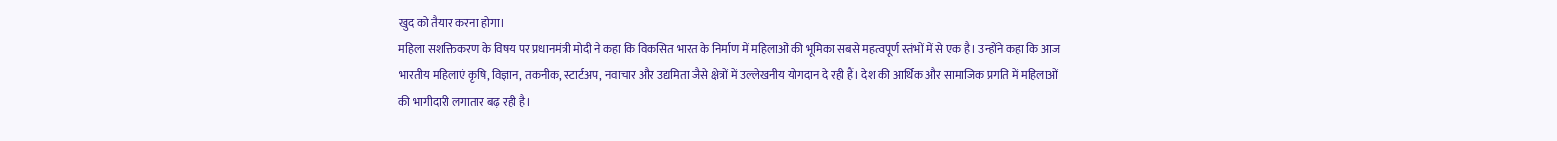खुद को तैयार करना होगा।
महिला सशक्तिकरण के विषय पर प्रधानमंत्री मोदी ने कहा कि विकसित भारत के निर्माण में महिलाओं की भूमिका सबसे महत्वपूर्ण स्तंभों में से एक है। उन्होंने कहा कि आज भारतीय महिलाएं कृषि, विज्ञान, तकनीक, स्टार्टअप, नवाचार और उद्यमिता जैसे क्षेत्रों में उल्लेखनीय योगदान दे रही हैं। देश की आर्थिक और सामाजिक प्रगति में महिलाओं की भागीदारी लगातार बढ़ रही है।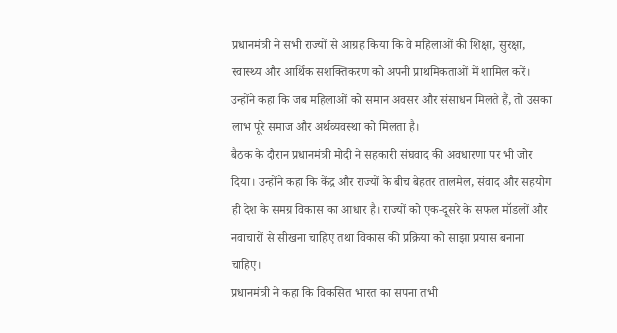प्रधानमंत्री ने सभी राज्यों से आग्रह किया कि वे महिलाओं की शिक्षा, सुरक्षा, स्वास्थ्य और आर्थिक सशक्तिकरण को अपनी प्राथमिकताओं में शामिल करें। उन्होंने कहा कि जब महिलाओं को समान अवसर और संसाधन मिलते हैं, तो उसका लाभ पूरे समाज और अर्थव्यवस्था को मिलता है।
बैठक के दौरान प्रधानमंत्री मोदी ने सहकारी संघवाद की अवधारणा पर भी जोर दिया। उन्होंने कहा कि केंद्र और राज्यों के बीच बेहतर तालमेल, संवाद और सहयोग ही देश के समग्र विकास का आधार है। राज्यों को एक-दूसरे के सफल मॉडलों और नवाचारों से सीखना चाहिए तथा विकास की प्रक्रिया को साझा प्रयास बनाना चाहिए।
प्रधानमंत्री ने कहा कि विकसित भारत का सपना तभी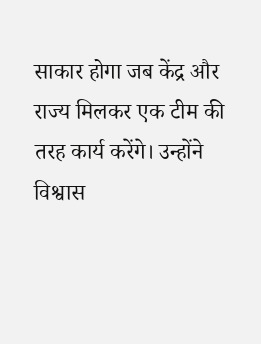साकार होगा जब केंद्र और राज्य मिलकर एक टीम की तरह कार्य करेंगे। उन्होंने विश्वास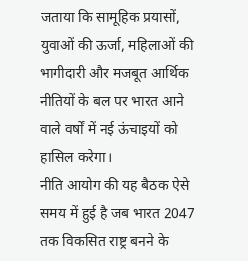जताया कि सामूहिक प्रयासों, युवाओं की ऊर्जा, महिलाओं की भागीदारी और मजबूत आर्थिक नीतियों के बल पर भारत आने वाले वर्षों में नई ऊंचाइयों को हासिल करेगा।
नीति आयोग की यह बैठक ऐसे समय में हुई है जब भारत 2047 तक विकसित राष्ट्र बनने के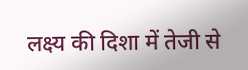लक्ष्य की दिशा में तेजी से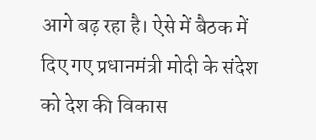आगे बढ़ रहा है। ऐसे में बैठक में दिए गए प्रधानमंत्री मोदी के संदेश को देश की विकास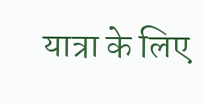यात्रा के लिए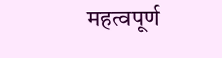महत्वपूर्ण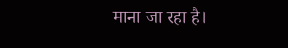माना जा रहा है।